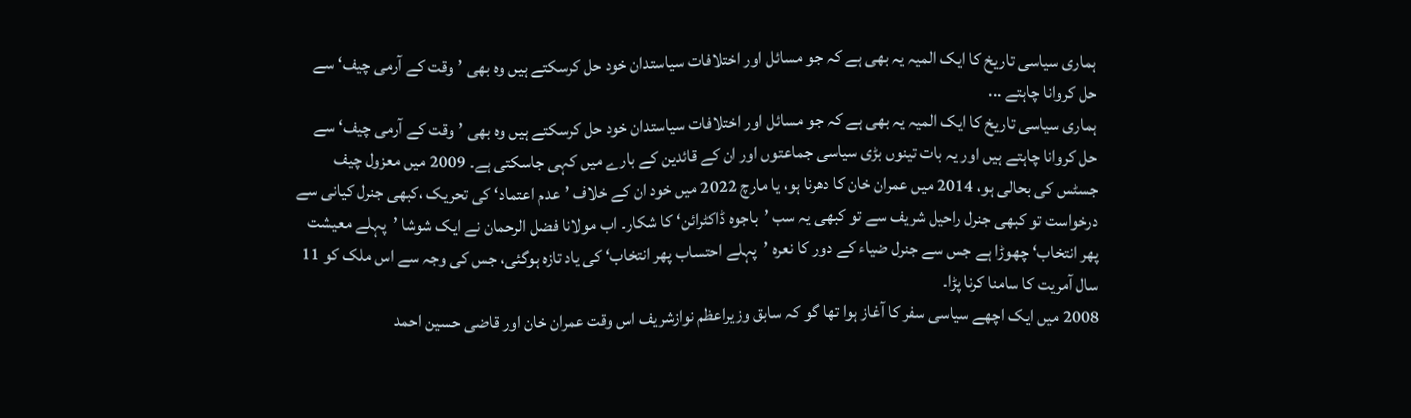ہماری سیاسی تاریخ کا ایک المیہ یہ بھی ہے کہ جو مسائل اور اختلافات سیاستدان خود حل کرسکتے ہیں وہ بھی ’وقت کے آرمی چیف‘ سے حل کروانا چاہتے ...
ہماری سیاسی تاریخ کا ایک المیہ یہ بھی ہے کہ جو مسائل اور اختلافات سیاستدان خود حل کرسکتے ہیں وہ بھی ’وقت کے آرمی چیف‘ سے حل کروانا چاہتے ہیں اور یہ بات تینوں بڑی سیاسی جماعتوں اور ان کے قائدین کے بارے میں کہی جاسکتی ہے۔ 2009 میں معزول چیف جسٹس کی بحالی ہو، 2014 میں عمران خان کا دھرنا ہو، یا مارچ 2022 میں خود ان کے خلاف ’عدم اعتماد‘ کی تحریک ،کبھی جنرل کیانی سے درخواست تو کبھی جنرل راحیل شریف سے تو کبھی یہ سب ’باجوہ ڈاکٹرائن‘ کا شکار۔ اب مولانا فضل الرحمان نے ایک شوشا ’پہلے معیشت پھر انتخاب‘ چھوڑا ہے جس سے جنرل ضیاء کے دور کا نعرہ ’پہلے احتساب پھر انتخاب‘ کی یاد تازہ ہوگئی، جس کی وجہ سے اس ملک کو 11 سال آمریت کا سامنا کرنا پڑا۔
2008 میں ایک اچھے سیاسی سفر کا آغاز ہوا تھا گو کہ سابق وزیراعظم نوازشریف اس وقت عمران خان اور قاضی حسین احمد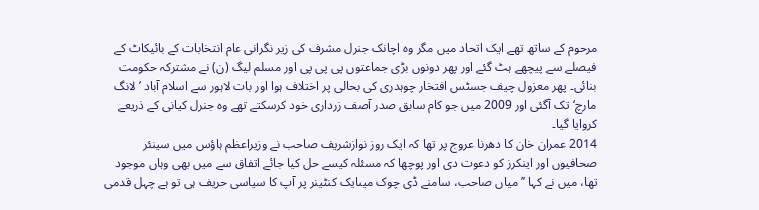مرحوم کے ساتھ تھے ایک اتحاد میں مگر وہ اچانک جنرل مشرف کی زیر نگرانی عام انتخابات کے بائیکاٹ کے فیصلے سے پیچھے ہٹ گئے اور پھر دونوں بڑی جماعتوں پی پی پی اور مسلم لیگ (ن) نے مشترکہ حکومت بنائی۔ پھر معزول چیف جسٹس افتخار چوہدری کی بحالی پر اختلاف ہوا اور بات لاہور سے اسلام آباد ’لانگ مارچ‘ تک آگئی اور 2009 میں جو کام سابق صدر آصف زرداری خود کرسکتے تھے وہ جنرل کیانی کے ذریعے کروایا گیا۔
2014 عمران خان کا دھرنا عروج پر تھا کہ ایک روز نوازشریف صاحب نے وزیراعظم ہاؤس میں سینئر صحافیوں اور اینکرز کو دعوت دی اور پوچھا کہ مسئلہ کیسے حل کیا جائے اتفاق سے میں بھی وہاں موجود تھا، میں نے کہا ’’میاں صاحب، سامنے ڈی چوک میںایک کنٹینر پر آپ کا سیاسی حریف ہی تو ہے چہل قدمی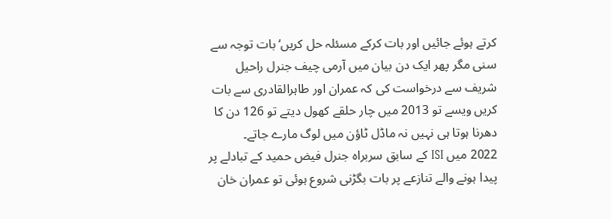کرتے ہوئے جائیں اور بات کرکے مسئلہ حل کریں‘ بات توجہ سے سنی مگر پھر ایک دن بیان میں آرمی چیف جنرل راحیل شریف سے درخواست کی کہ عمران اور طاہرالقادری سے بات کریں ویسے تو 2013 میں چار حلقے کھول دیتے تو 126 دن کا دھرنا ہوتا ہی نہیں نہ ماڈل ٹاؤن میں لوگ مارے جاتے۔
2022 میں ISI کے سابق سربراہ جنرل فیض حمید کے تبادلے پر پیدا ہونے والے تنازعے پر بات بگڑنی شروع ہوئی تو عمران خان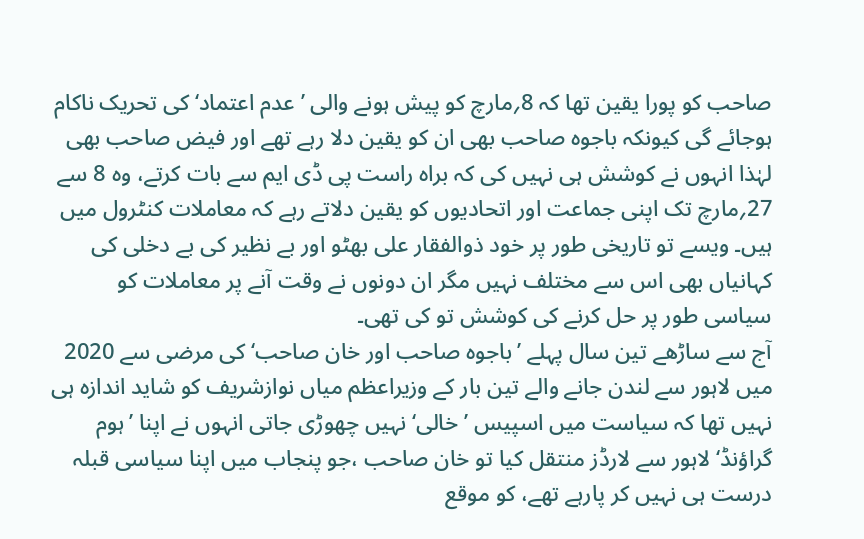صاحب کو پورا یقین تھا کہ 8؍مارچ کو پیش ہونے والی ’عدم اعتماد‘ کی تحریک ناکام ہوجائے گی کیونکہ باجوہ صاحب بھی ان کو یقین دلا رہے تھے اور فیض صاحب بھی لہٰذا انہوں نے کوشش ہی نہیں کی کہ براہ راست پی ڈی ایم سے بات کرتے، وہ 8 سے 27؍مارچ تک اپنی جماعت اور اتحادیوں کو یقین دلاتے رہے کہ معاملات کنٹرول میں ہیں۔ ویسے تو تاریخی طور پر خود ذوالفقار علی بھٹو اور بے نظیر کی بے دخلی کی کہانیاں بھی اس سے مختلف نہیں مگر ان دونوں نے وقت آنے پر معاملات کو سیاسی طور پر حل کرنے کی کوشش تو کی تھی۔
آج سے ساڑھے تین سال پہلے ’باجوہ صاحب اور خان صاحب‘ کی مرضی سے 2020 میں لاہور سے لندن جانے والے تین بار کے وزیراعظم میاں نوازشریف کو شاید اندازہ ہی نہیں تھا کہ سیاست میں اسپیس ’خالی‘ نہیں چھوڑی جاتی انہوں نے اپنا ’ہوم گراؤنڈ‘ لاہور سے لارڈز منتقل کیا تو خان صاحب ،جو پنجاب میں اپنا سیاسی قبلہ درست ہی نہیں کر پارہے تھے، کو موقع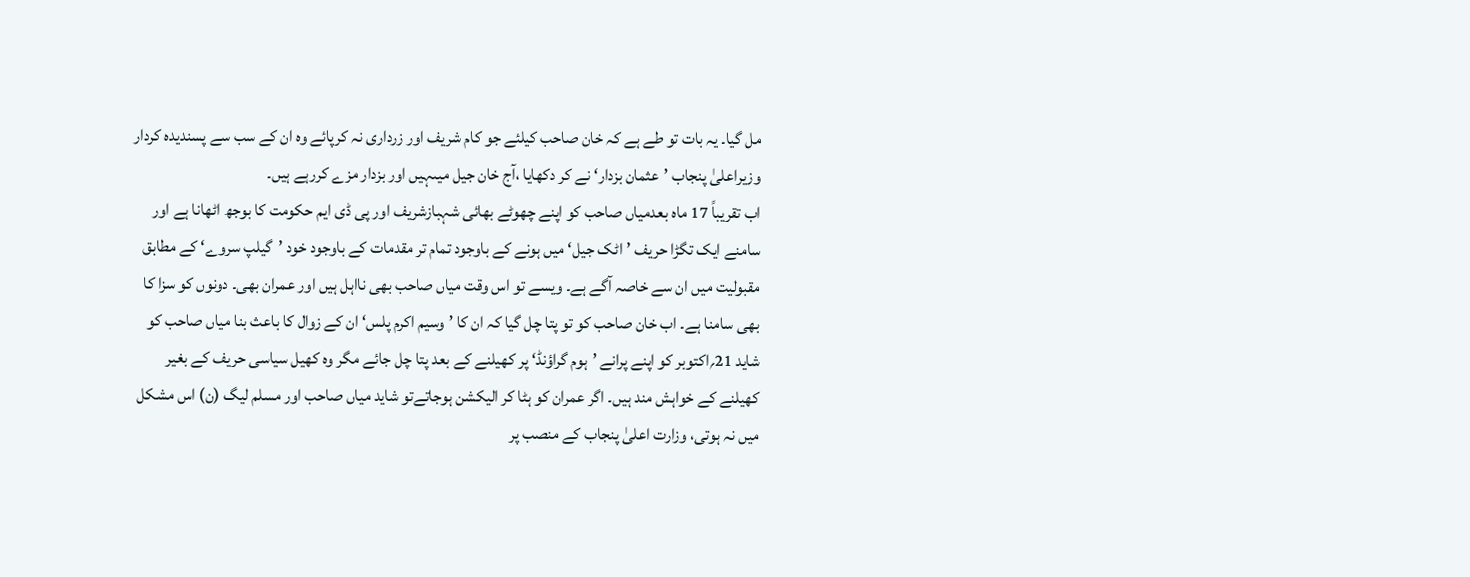مل گیا۔ یہ بات تو طے ہے کہ خان صاحب کیلئے جو کام شریف اور زرداری نہ کرپائے وہ ان کے سب سے پسندیدہ کردار وزیراعلیٰ پنجاب ’عثمان بزدار‘ نے کر دکھایا ،آج خان جیل میںہیں اور بزدار مزے کررہے ہیں۔
اب تقریباً 17 ماہ بعدمیاں صاحب کو اپنے چھوٹے بھائی شہبازشریف اور پی ڈی ایم حکومت کا بوجھ اٹھانا ہے اور سامنے ایک تگڑا حریف ’اٹک جیل‘ میں ہونے کے باوجود تمام تر مقدمات کے باوجود خود ’گیلپ سروے‘ کے مطابق مقبولیت میں ان سے خاصہ آگے ہے۔ ویسے تو اس وقت میاں صاحب بھی نااہل ہیں اور عمران بھی۔ دونوں کو سزا کا بھی سامنا ہے۔ اب خان صاحب کو تو پتا چل گیا کہ ان کا ’وسیم اکرم پلس‘ ان کے زوال کا باعث بنا میاں صاحب کو شاید 21؍اکتوبر کو اپنے پرانے ’ہوم گراؤنڈ‘ پر کھیلنے کے بعد پتا چل جائے مگر وہ کھیل سیاسی حریف کے بغیر کھیلنے کے خواہش مند ہیں۔ اگر عمران کو ہٹا کر الیکشن ہوجاتےتو شاید میاں صاحب اور مسلم لیگ (ن) اس مشکل میں نہ ہوتی، وزارت اعلیٰ پنجاب کے منصب پر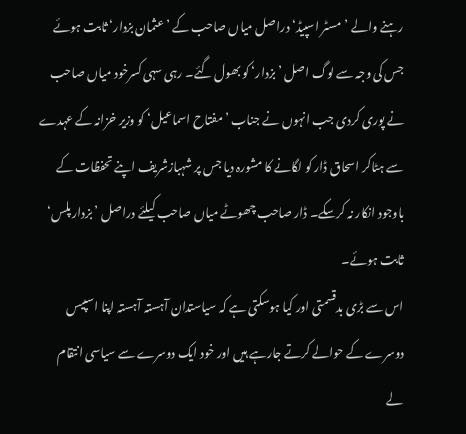رہنے والے ’مسٹر اسپیڈ‘ دراصل میاں صاحب کے ’عثمان بزدار‘ ثابت ہوئے جس کی وجہ سے لوگ اصل ’بزدار‘ کو بھول گئے۔ رہی سہی کسرخود میاں صاحب نے پوری کردی جب انہوں نے جناب ’مفتاح اسماعیل‘ کو وزیر خزانہ کے عہدے سے ہٹاکر اسحاق ڈار کو لگانے کا مشورہ دیا جس پر شہبازشریف اپنے تحفظات کے باوجود انکار نہ کرسکے۔ ڈار صاحب چھوٹے میاں صاحب کیلئے دراصل ’بزدار پلس‘ ثابت ہوئے۔
اس سے بڑی بدقسمتی اور کیا ہوسکتی ہے کہ سیاستدان آہستہ آہستہ اپنا اسپیس دوسرے کے حوالے کرتے جارہے ہیں اور خود ایک دوسرے سے سیاسی انتقام لے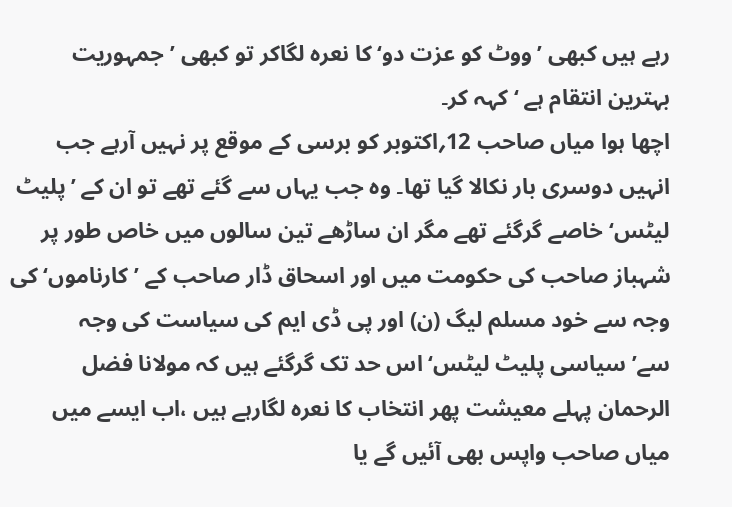رہے ہیں کبھی ’ووٹ کو عزت دو‘ کا نعرہ لگاکر تو کبھی ’جمہوریت بہترین انتقام ہے ‘ کہہ کر۔
اچھا ہوا میاں صاحب 12؍اکتوبر کو برسی کے موقع پر نہیں آرہے جب انہیں دوسری بار نکالا گیا تھا۔ وہ جب یہاں سے گئے تھے تو ان کے ’پلیٹ لیٹس‘ خاصے گرگئے تھے مگر ان ساڑھے تین سالوں میں خاص طور پر شہباز صاحب کی حکومت میں اور اسحاق ڈار صاحب کے ’کارناموں‘ کی وجہ سے خود مسلم لیگ (ن) اور پی ڈی ایم کی سیاست کی وجہ سے’سیاسی پلیٹ لیٹس‘ اس حد تک گرگئے ہیں کہ مولانا فضل الرحمان پہلے معیشت پھر انتخاب کا نعرہ لگارہے ہیں ،اب ایسے میں میاں صاحب واپس بھی آئیں گے یا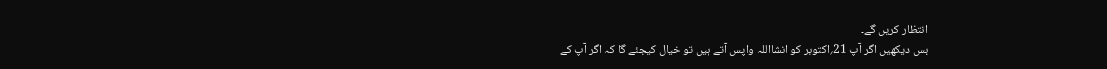انتظار کریں گے۔
بس دیکھیں اگر آپ 21؍اکتوبر کو انشااللہ واپس آتے ہیں تو خیال کیجئے گا کہ اگر آپ کے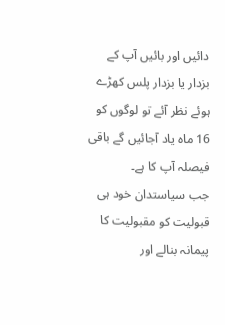دائیں اور بائیں آپ کے بزدار یا بزدار پلس کھڑے ہوئے نظر آئے تو لوگوں کو 16 ماہ یاد آجائیں گے باقی فیصلہ آپ کا ہے۔
جب سیاستدان خود ہی قبولیت کو مقبولیت کا پیمانہ بنالے اور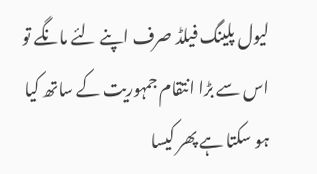لیول پلینگ فیلڈ صرف اپنے لئے مانگے تو اس سے بڑا انتقام جمہوریت کے ساتھ کیا ہو سکتا ہے پھر کیسا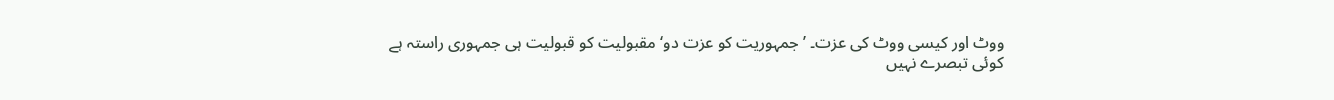ووٹ اور کیسی ووٹ کی عزت۔ ’جمہوریت کو عزت دو‘ مقبولیت کو قبولیت ہی جمہوری راستہ ہے
کوئی تبصرے نہیں